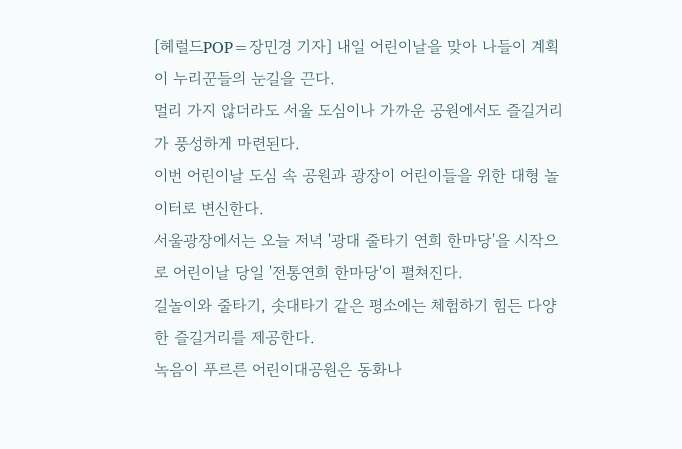[헤럴드POP=장민경 기자] 내일 어린이날을 맞아 나들이 계획이 누리꾼들의 눈길을 끈다.
멀리 가지 않더라도 서울 도심이나 가까운 공원에서도 즐길거리가 풍성하게 마련된다.
이번 어린이날 도심 속 공원과 광장이 어린이들을 위한 대형 놀이터로 변신한다.
서울광장에서는 오늘 저녁 '광대 줄타기 연희 한마당'을 시작으로 어린이날 당일 '전통연희 한마당'이 펼쳐진다.
길놀이와 줄타기, 솟대타기 같은 평소에는 체험하기 힘든 다양한 즐길거리를 제공한다.
녹음이 푸르른 어린이대공원은 동화나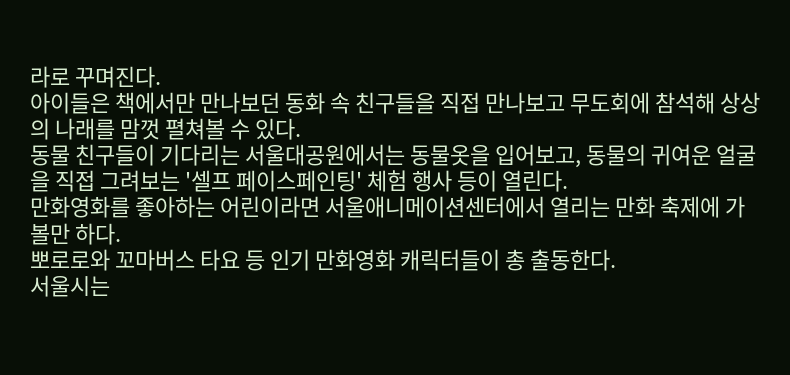라로 꾸며진다.
아이들은 책에서만 만나보던 동화 속 친구들을 직접 만나보고 무도회에 참석해 상상의 나래를 맘껏 펼쳐볼 수 있다.
동물 친구들이 기다리는 서울대공원에서는 동물옷을 입어보고, 동물의 귀여운 얼굴을 직접 그려보는 '셀프 페이스페인팅' 체험 행사 등이 열린다.
만화영화를 좋아하는 어린이라면 서울애니메이션센터에서 열리는 만화 축제에 가볼만 하다.
뽀로로와 꼬마버스 타요 등 인기 만화영화 캐릭터들이 총 출동한다.
서울시는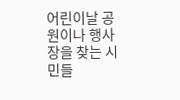어린이날 공원이나 행사장을 찾는 시민들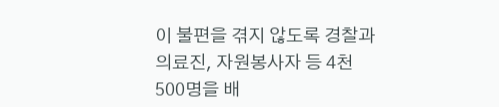이 불편을 겪지 않도록 경찰과 의료진, 자원봉사자 등 4천500명을 배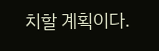치할 계획이다.